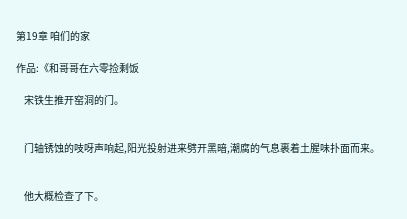第19章 咱们的家

作品:《和哥哥在六零捡剩饭

    宋铁生推开窑洞的门。


    门轴锈蚀的吱呀声响起,阳光投射进来劈开黑暗,潮腐的气息裹着土腥味扑面而来。


    他大概检查了下。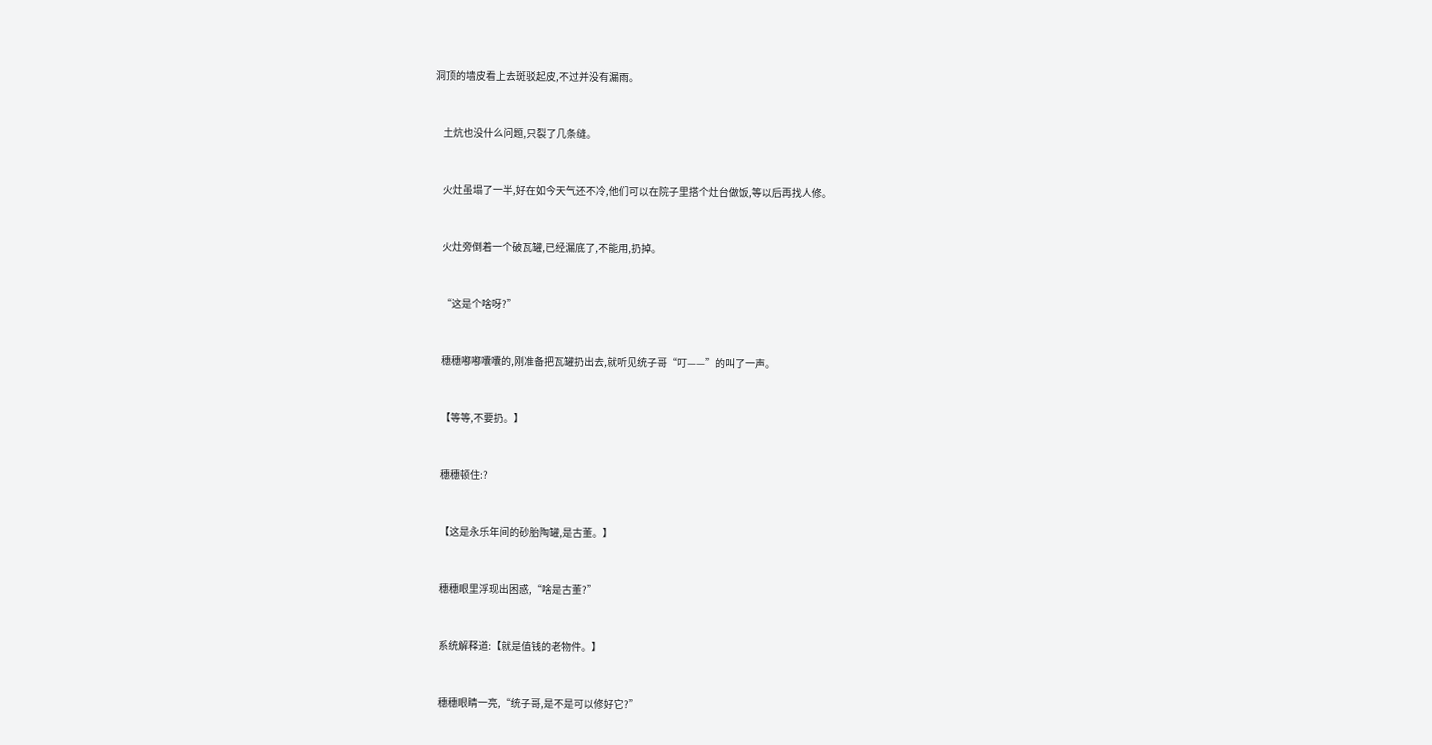洞顶的墙皮看上去斑驳起皮,不过并没有漏雨。


    土炕也没什么问题,只裂了几条缝。


    火灶虽塌了一半,好在如今天气还不冷,他们可以在院子里搭个灶台做饭,等以后再找人修。


    火灶旁倒着一个破瓦罐,已经漏底了,不能用,扔掉。


    “这是个啥呀?”


    穗穗嘟嘟囔囔的,刚准备把瓦罐扔出去,就听见统子哥“叮——”的叫了一声。


    【等等,不要扔。】


    穗穗顿住:?


    【这是永乐年间的砂胎陶罐,是古董。】


    穗穗眼里浮现出困惑,“啥是古董?”


    系统解释道:【就是值钱的老物件。】


    穗穗眼睛一亮,“统子哥,是不是可以修好它?”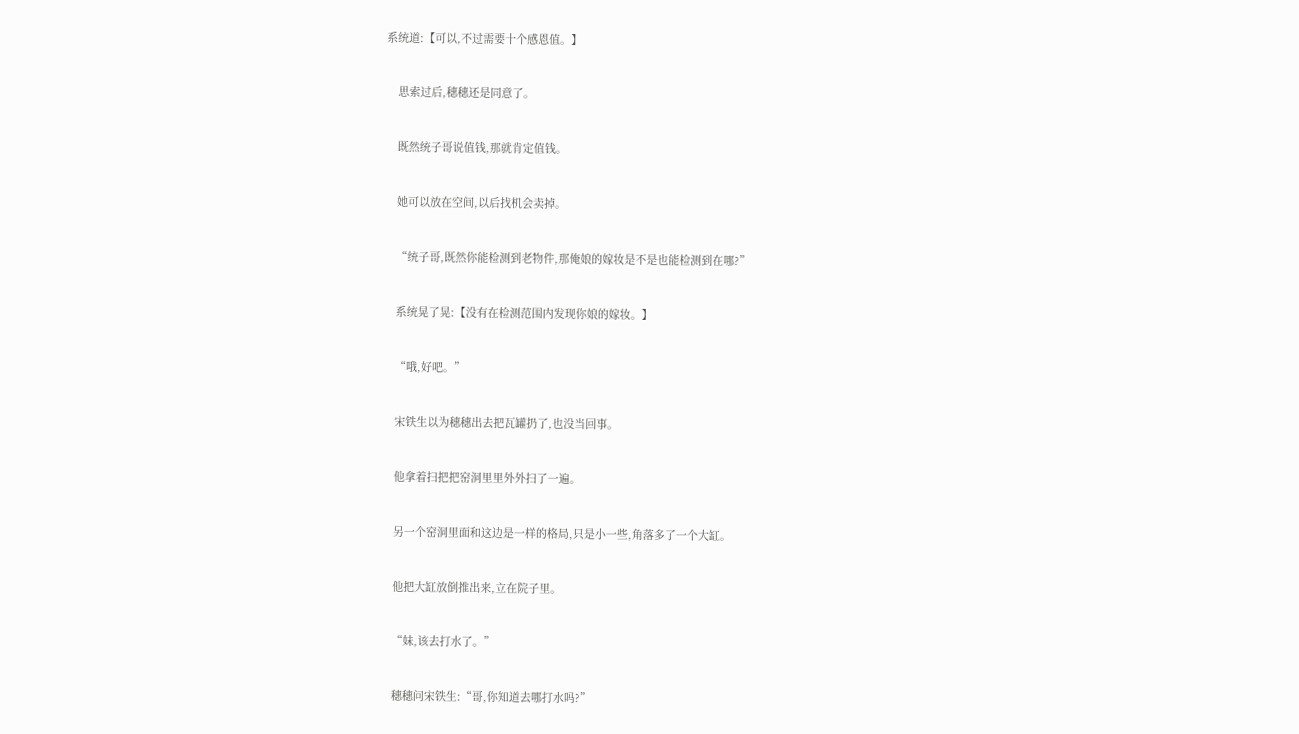系统道:【可以,不过需要十个感恩值。】


    思索过后,穗穗还是同意了。


    既然统子哥说值钱,那就肯定值钱。


    她可以放在空间,以后找机会卖掉。


    “统子哥,既然你能检测到老物件,那俺娘的嫁妆是不是也能检测到在哪?”


    系统晃了晃:【没有在检测范围内发现你娘的嫁妆。】


    “哦,好吧。”


    宋铁生以为穗穗出去把瓦罐扔了,也没当回事。


    他拿着扫把把窑洞里里外外扫了一遍。


    另一个窑洞里面和这边是一样的格局,只是小一些,角落多了一个大缸。


    他把大缸放倒推出来,立在院子里。


    “妹,该去打水了。”


    穗穗问宋铁生:“哥,你知道去哪打水吗?”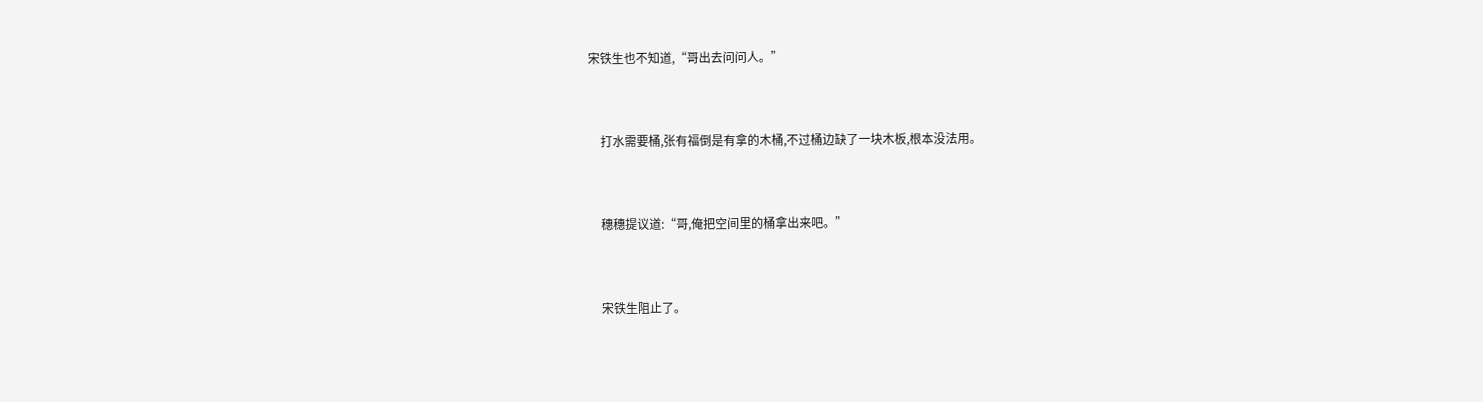宋铁生也不知道,“哥出去问问人。”


    打水需要桶,张有福倒是有拿的木桶,不过桶边缺了一块木板,根本没法用。


    穗穗提议道:“哥,俺把空间里的桶拿出来吧。”


    宋铁生阻止了。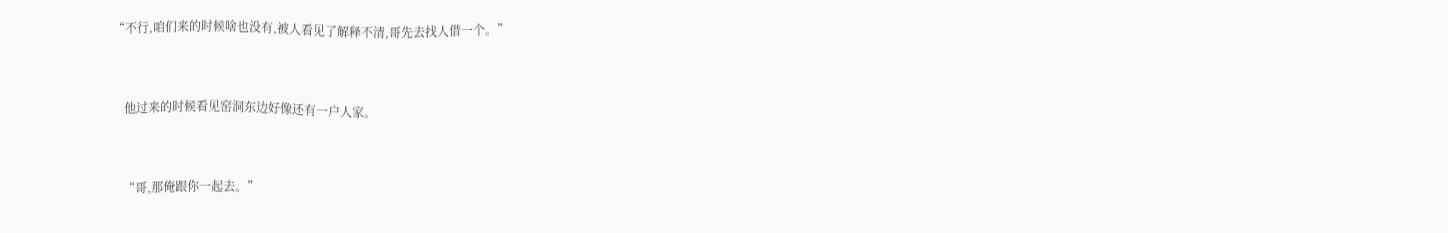“不行,咱们来的时候啥也没有,被人看见了解释不清,哥先去找人借一个。”


    他过来的时候看见窑洞东边好像还有一户人家。


    “哥,那俺跟你一起去。”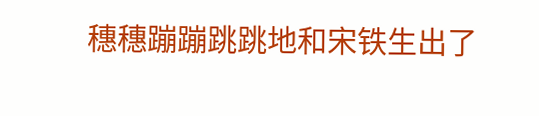穗穗蹦蹦跳跳地和宋铁生出了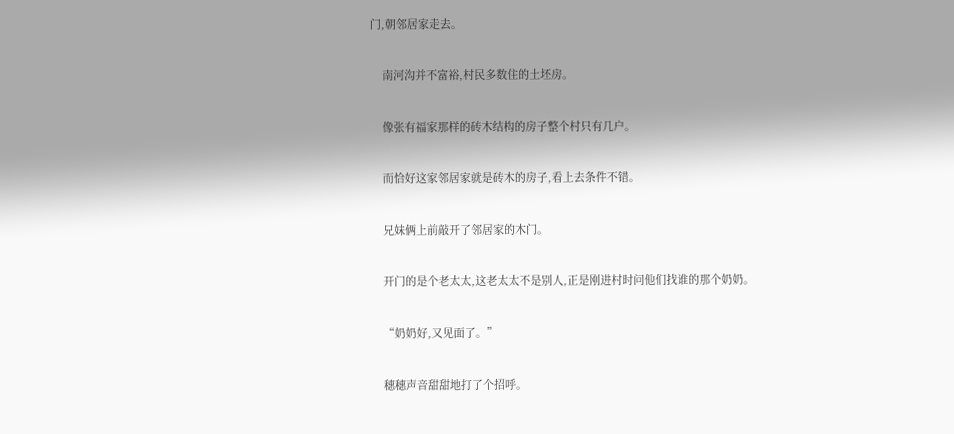门,朝邻居家走去。


    南河沟并不富裕,村民多数住的土坯房。


    像张有福家那样的砖木结构的房子整个村只有几户。


    而恰好这家邻居家就是砖木的房子,看上去条件不错。


    兄妹俩上前敲开了邻居家的木门。


    开门的是个老太太,这老太太不是别人,正是刚进村时问他们找谁的那个奶奶。


    “奶奶好,又见面了。”


    穗穗声音甜甜地打了个招呼。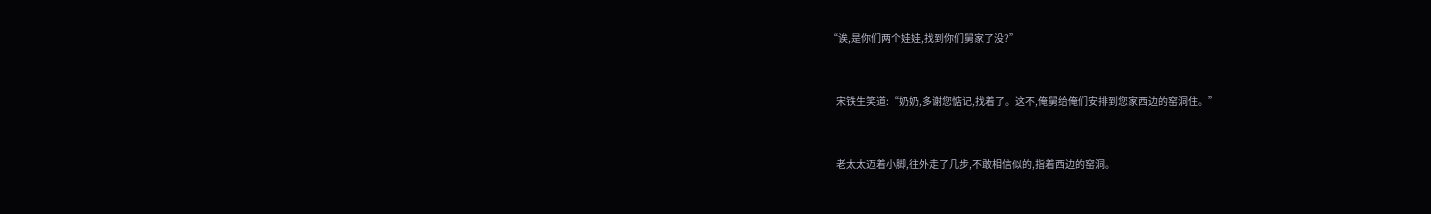“诶,是你们两个娃娃,找到你们舅家了没?”


    宋铁生笑道:“奶奶,多谢您惦记,找着了。这不,俺舅给俺们安排到您家西边的窑洞住。”


    老太太迈着小脚,往外走了几步,不敢相信似的,指着西边的窑洞。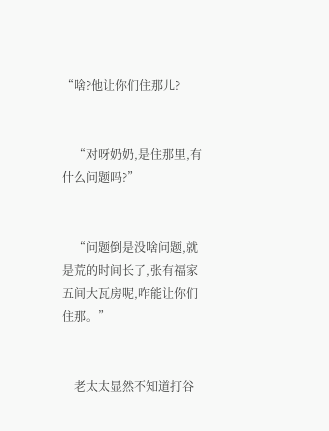“啥?他让你们住那儿?


    “对呀奶奶,是住那里,有什么问题吗?”


    “问题倒是没啥问题,就是荒的时间长了,张有福家五间大瓦房呢,咋能让你们住那。”


    老太太显然不知道打谷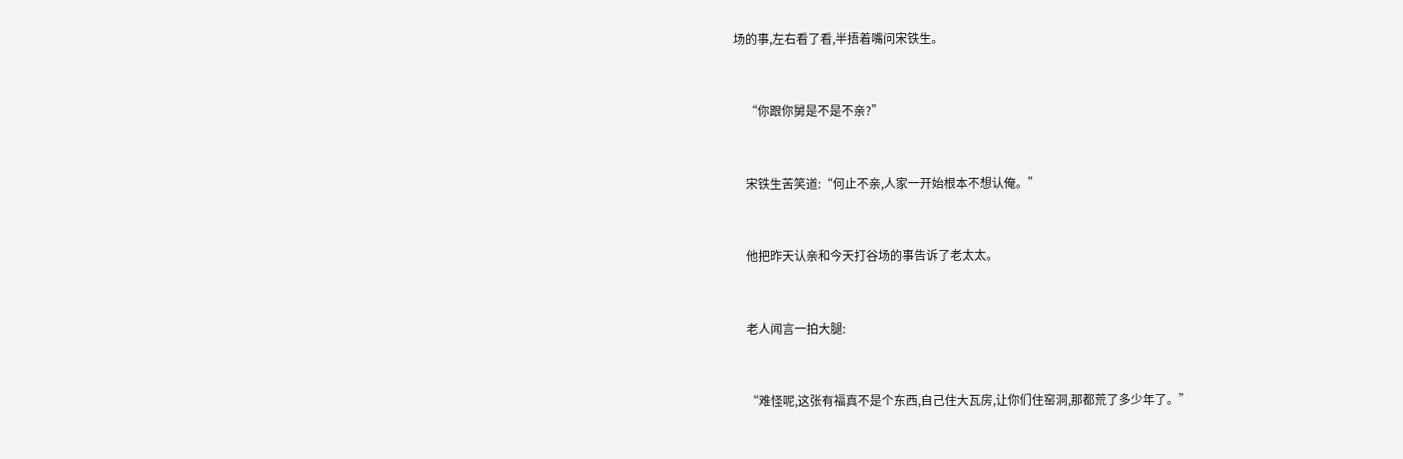场的事,左右看了看,半捂着嘴问宋铁生。


    “你跟你舅是不是不亲?”


    宋铁生苦笑道:“何止不亲,人家一开始根本不想认俺。”


    他把昨天认亲和今天打谷场的事告诉了老太太。


    老人闻言一拍大腿:


    “难怪呢,这张有福真不是个东西,自己住大瓦房,让你们住窑洞,那都荒了多少年了。”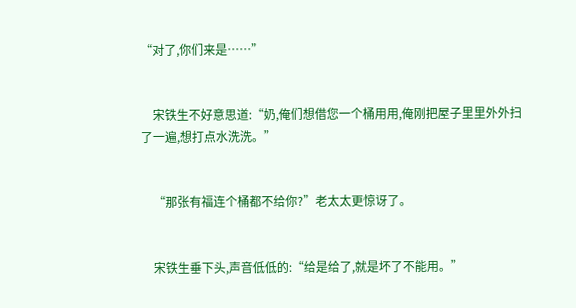“对了,你们来是……”


    宋铁生不好意思道:“奶,俺们想借您一个桶用用,俺刚把屋子里里外外扫了一遍,想打点水洗洗。”


    “那张有福连个桶都不给你?”老太太更惊讶了。


    宋铁生垂下头,声音低低的:“给是给了,就是坏了不能用。”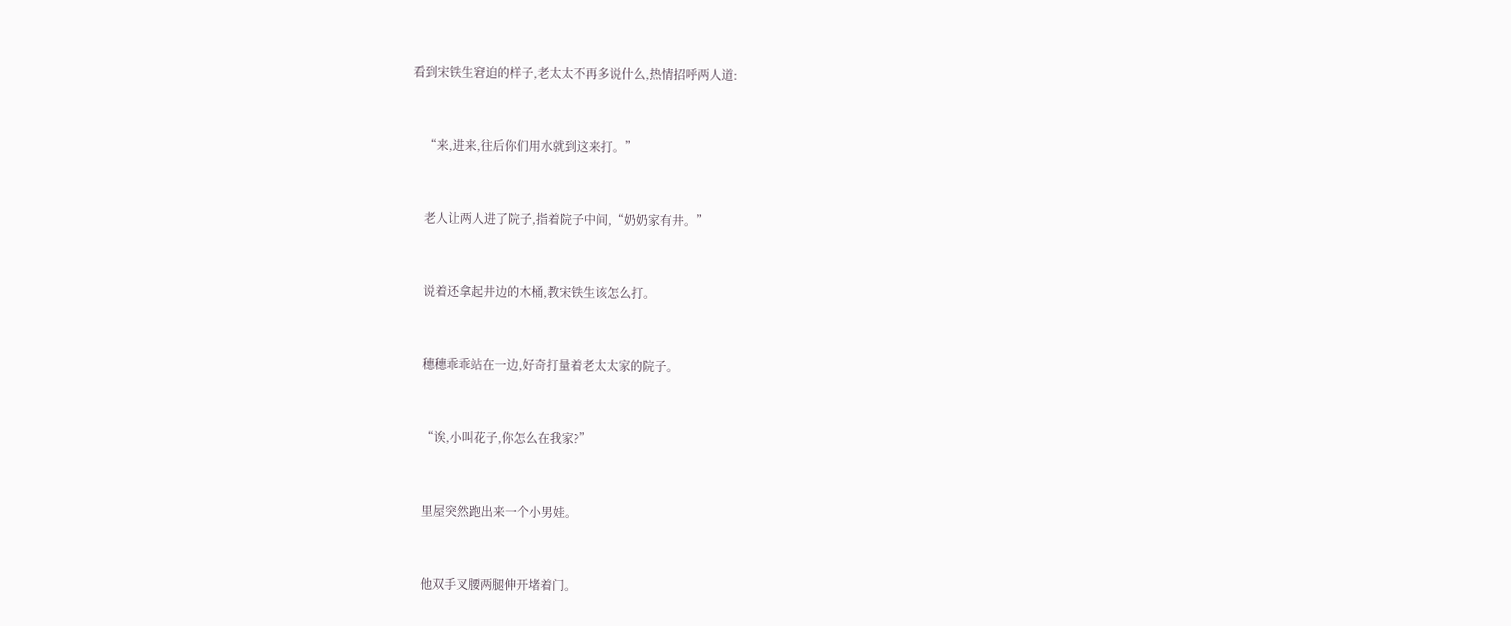看到宋铁生窘迫的样子,老太太不再多说什么,热情招呼两人道:


    “来,进来,往后你们用水就到这来打。”


    老人让两人进了院子,指着院子中间,“奶奶家有井。”


    说着还拿起井边的木桶,教宋铁生该怎么打。


    穗穗乖乖站在一边,好奇打量着老太太家的院子。


    “诶,小叫花子,你怎么在我家?”


    里屋突然跑出来一个小男娃。


    他双手叉腰两腿伸开堵着门。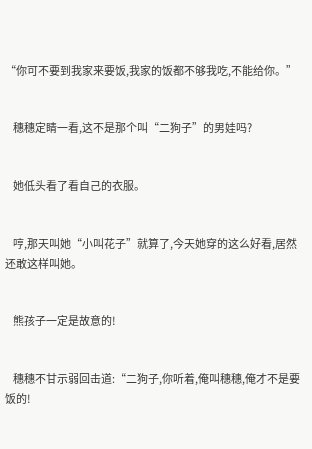“你可不要到我家来要饭,我家的饭都不够我吃,不能给你。”


    穗穗定睛一看,这不是那个叫“二狗子”的男娃吗?


    她低头看了看自己的衣服。


    哼,那天叫她“小叫花子”就算了,今天她穿的这么好看,居然还敢这样叫她。


    熊孩子一定是故意的!


    穗穗不甘示弱回击道:“二狗子,你听着,俺叫穗穗,俺才不是要饭的!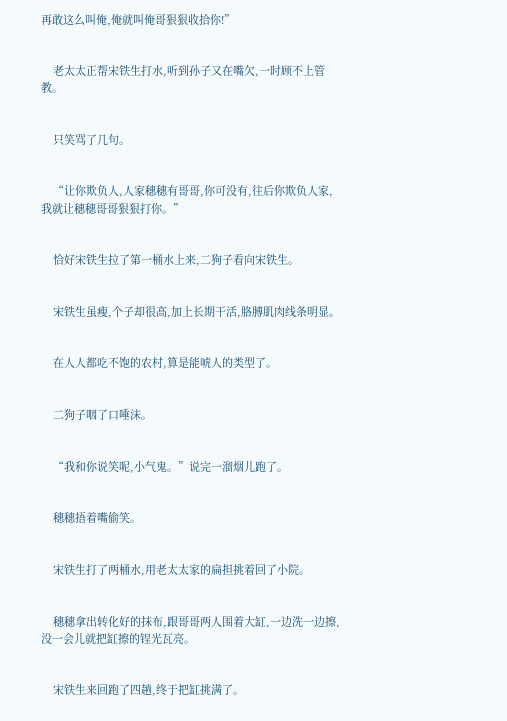再敢这么叫俺,俺就叫俺哥狠狠收拾你!”


    老太太正帮宋铁生打水,听到孙子又在嘴欠,一时顾不上管教。


    只笑骂了几句。


    “让你欺负人,人家穗穗有哥哥,你可没有,往后你欺负人家,我就让穗穗哥哥狠狠打你。”


    恰好宋铁生拉了第一桶水上来,二狗子看向宋铁生。


    宋铁生虽瘦,个子却很高,加上长期干活,胳膊肌肉线条明显。


    在人人都吃不饱的农村,算是能唬人的类型了。


    二狗子咽了口唾沫。


    “我和你说笑呢,小气鬼。”说完一溜烟儿跑了。


    穗穗捂着嘴偷笑。


    宋铁生打了两桶水,用老太太家的扁担挑着回了小院。


    穗穗拿出转化好的抹布,跟哥哥两人围着大缸,一边洗一边擦,没一会儿就把缸擦的锃光瓦亮。


    宋铁生来回跑了四趟,终于把缸挑满了。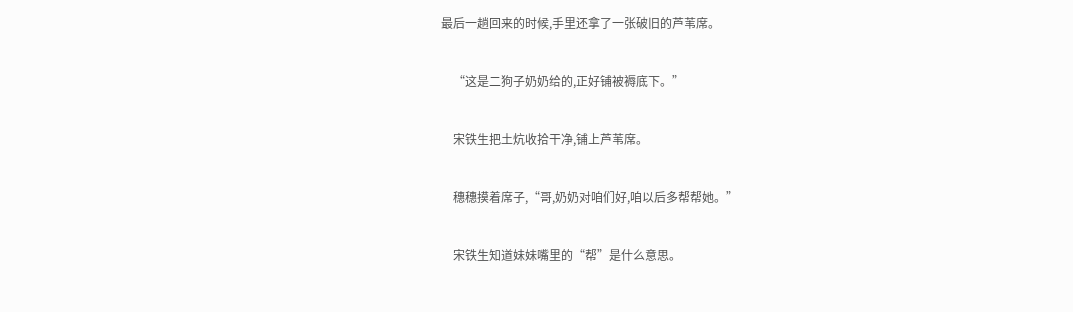最后一趟回来的时候,手里还拿了一张破旧的芦苇席。


    “这是二狗子奶奶给的,正好铺被褥底下。”


    宋铁生把土炕收拾干净,铺上芦苇席。


    穗穗摸着席子,“哥,奶奶对咱们好,咱以后多帮帮她。”


    宋铁生知道妹妹嘴里的“帮”是什么意思。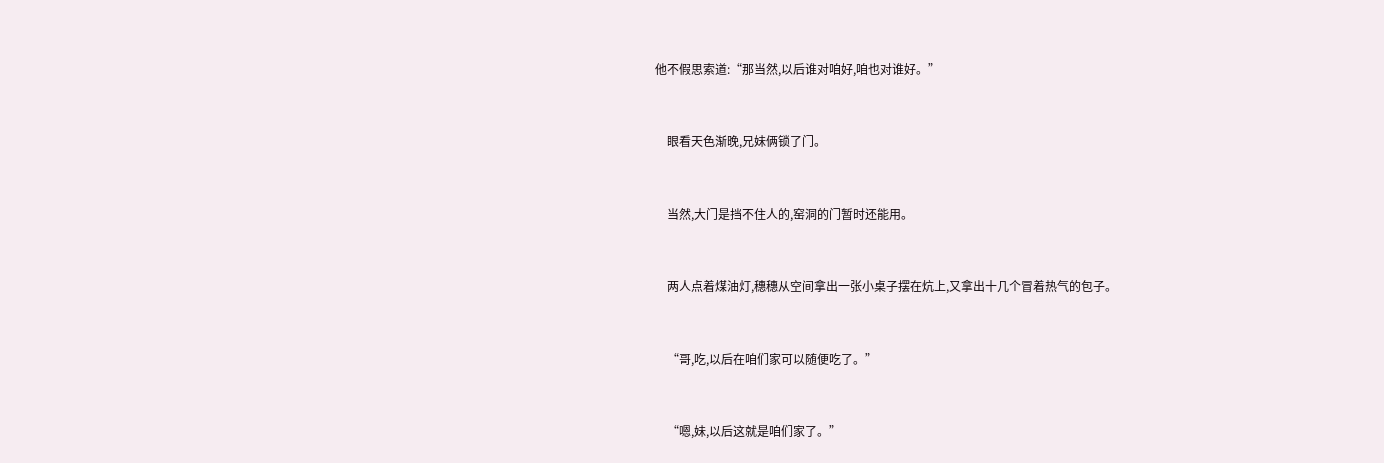他不假思索道:“那当然,以后谁对咱好,咱也对谁好。”


    眼看天色渐晚,兄妹俩锁了门。


    当然,大门是挡不住人的,窑洞的门暂时还能用。


    两人点着煤油灯,穗穗从空间拿出一张小桌子摆在炕上,又拿出十几个冒着热气的包子。


    “哥,吃,以后在咱们家可以随便吃了。”


    “嗯,妹,以后这就是咱们家了。”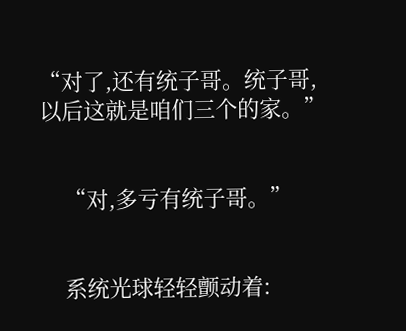“对了,还有统子哥。统子哥,以后这就是咱们三个的家。”


    “对,多亏有统子哥。”


    系统光球轻轻颤动着: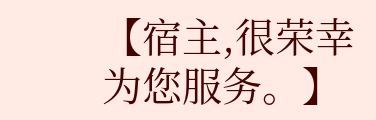【宿主,很荣幸为您服务。】